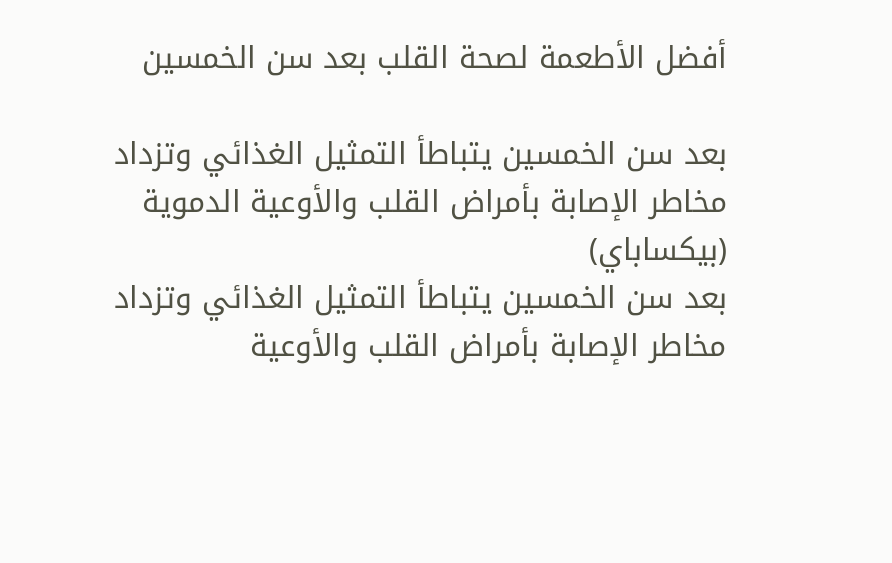أفضل الأطعمة لصحة القلب بعد سن الخمسين

بعد سن الخمسين يتباطأ التمثيل الغذائي وتزداد مخاطر الإصابة بأمراض القلب والأوعية الدموية (بيكساباي)
بعد سن الخمسين يتباطأ التمثيل الغذائي وتزداد مخاطر الإصابة بأمراض القلب والأوعية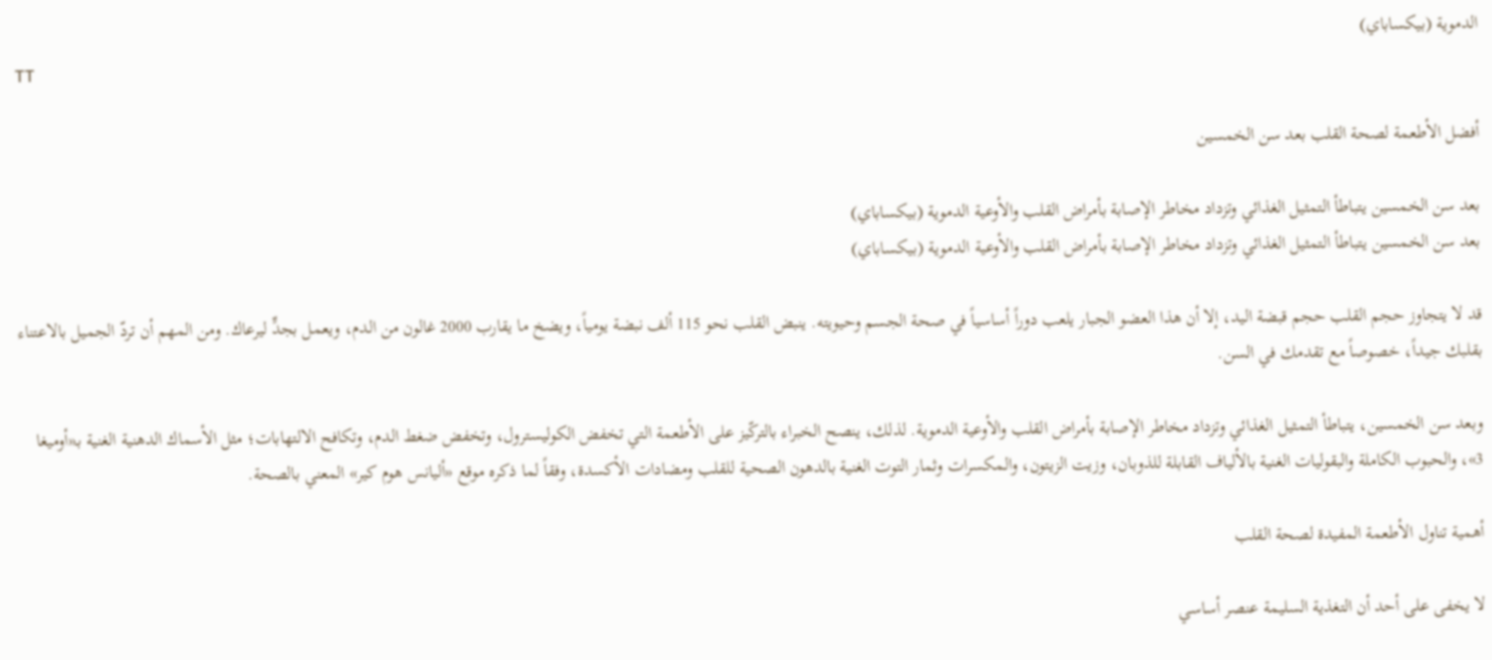الدموية (بيكساباي)
TT

أفضل الأطعمة لصحة القلب بعد سن الخمسين

بعد سن الخمسين يتباطأ التمثيل الغذائي وتزداد مخاطر الإصابة بأمراض القلب والأوعية الدموية (بيكساباي)
بعد سن الخمسين يتباطأ التمثيل الغذائي وتزداد مخاطر الإصابة بأمراض القلب والأوعية الدموية (بيكساباي)

قد لا يتجاوز حجم القلب حجم قبضة اليد، إلا أن هذا العضو الجبار يلعب دوراً أساسياً في صحة الجسم وحيويته. ينبض القلب نحو 115 ألف نبضة يومياً، ويضخ ما يقارب 2000 غالون من الدم، ويعمل بجدٍّ ليرعاك. ومن المهم أن تردّ الجميل بالاعتناء بقلبك جيداً، خصوصاً مع تقدمك في السن.

وبعد سن الخمسين، يتباطأ التمثيل الغذائي وتزداد مخاطر الإصابة بأمراض القلب والأوعية الدموية. لذلك، ينصح الخبراء بالتركّيز على الأطعمة التي تخفض الكوليسترول، وتخفض ضغط الدم، وتكافح الالتهابات؛ مثل الأسماك الدهنية الغنية بـ«أوميغا 3»، والحبوب الكاملة والبقوليات الغنية بالألياف القابلة للذوبان، وزيت الزيتون، والمكسرات وثمار التوت الغنية بالدهون الصحية للقلب ومضادات الأكسدة، وفقاً لما ذكره موقع «أليانس هوم كير» المعني بالصحة.

أهمية تناول الأطعمة المفيدة لصحة القلب

لا يخفى على أحد أن التغذية السليمة عنصر أساسي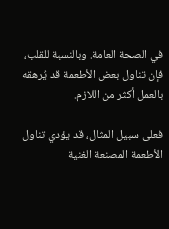في الصحة العامة. وبالنسبة للقلب، فإن تناول بعض الأطعمة قد يُرهقه بالعمل أكثر من اللازم.

فعلى سبيل المثال، قد يؤدي تناول الأطعمة المصنعة الغنية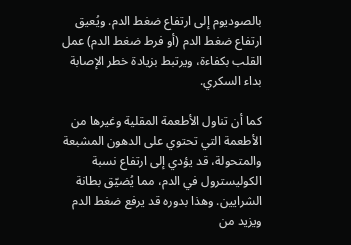بالصوديوم إلى ارتفاع ضغط الدم. ويُعيق ارتفاع ضغط الدم (أو فرط ضغط الدم) عمل القلب بكفاءة، ويرتبط بزيادة خطر الإصابة بداء السكري.

كما أن تناول الأطعمة المقلية وغيرها من الأطعمة التي تحتوي على الدهون المشبعة والمتحولة، قد يؤدي إلى ارتفاع نسبة الكوليسترول في الدم، مما يُضيّق بطانة الشرايين. وهذا بدوره قد يرفع ضغط الدم ويزيد من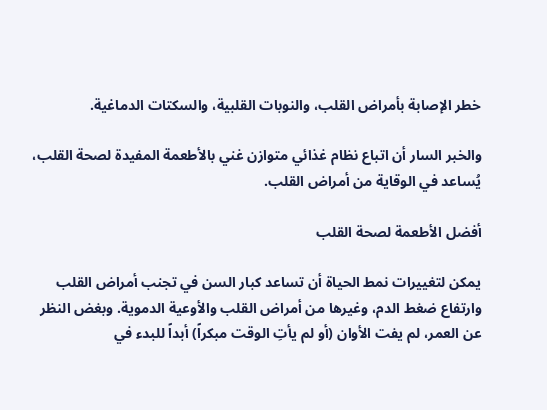خطر الإصابة بأمراض القلب، والنوبات القلبية، والسكتات الدماغية.

والخبر السار أن اتباع نظام غذائي متوازن غني بالأطعمة المفيدة لصحة القلب، يُساعد في الوقاية من أمراض القلب.

أفضل الأطعمة لصحة القلب

يمكن لتغييرات نمط الحياة أن تساعد كبار السن في تجنب أمراض القلب وارتفاع ضغط الدم، وغيرها من أمراض القلب والأوعية الدموية. وبغض النظر عن العمر، لم يفت الأوان (أو لم يأتِ الوقت مبكراً) أبداً للبدء في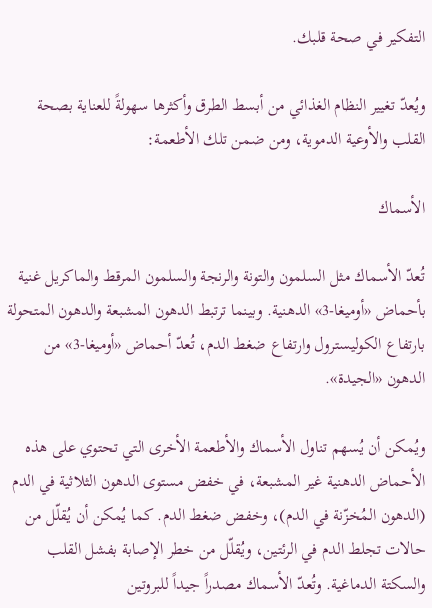التفكير في صحة قلبك.

ويُعدّ تغيير النظام الغذائي من أبسط الطرق وأكثرها سهولةً للعناية بصحة القلب والأوعية الدموية، ومن ضمن تلك الأطعمة:

الأسماك

تُعدّ الأسماك مثل السلمون والتونة والرنجة والسلمون المرقط والماكريل غنية بأحماض «أوميغا-3» الدهنية. وبينما ترتبط الدهون المشبعة والدهون المتحولة بارتفاع الكوليسترول وارتفاع ضغط الدم، تُعدّ أحماض «أوميغا-3» من الدهون «الجيدة».

ويُمكن أن يُسهم تناول الأسماك والأطعمة الأخرى التي تحتوي على هذه الأحماض الدهنية غير المشبعة، في خفض مستوى الدهون الثلاثية في الدم (الدهون المُخزّنة في الدم)، وخفض ضغط الدم. كما يُمكن أن يُقلّل من حالات تجلط الدم في الرئتين، ويُقلّل من خطر الإصابة بفشل القلب والسكتة الدماغية. وتُعدّ الأسماك مصدراً جيداً للبروتين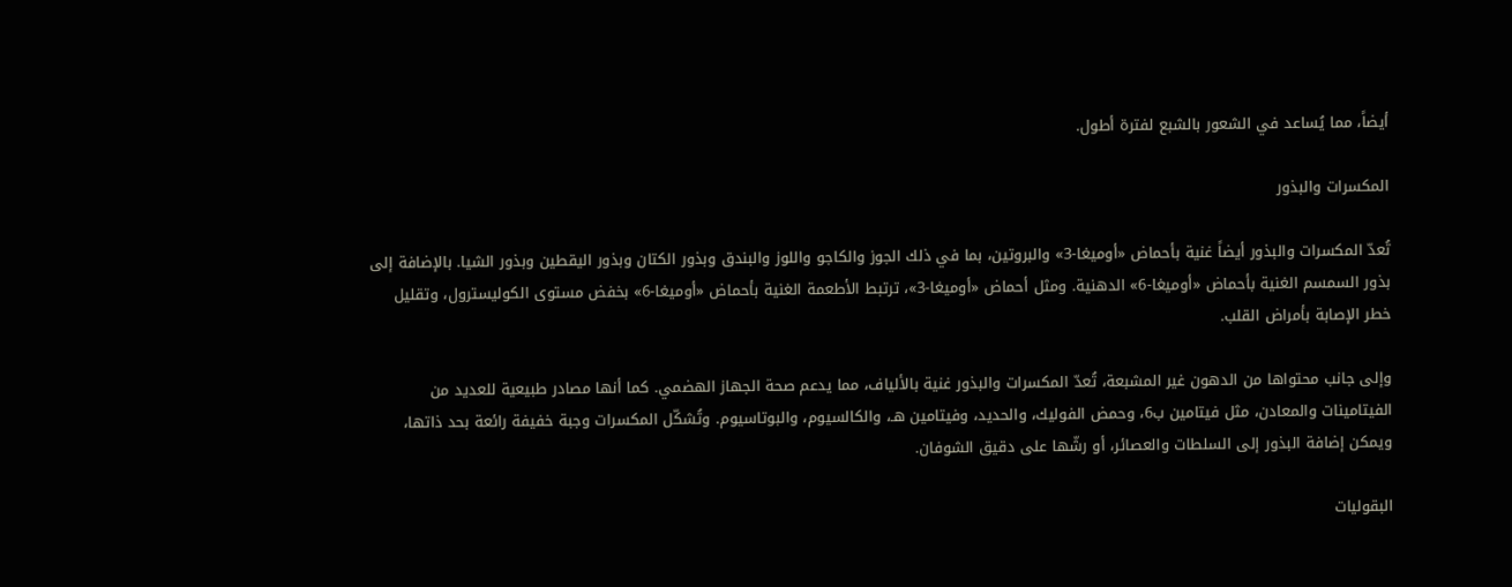أيضاً، مما يُساعد في الشعور بالشبع لفترة أطول.

المكسرات والبذور

تُعدّ المكسرات والبذور أيضاً غنية بأحماض «أوميغا-3» والبروتين، بما في ذلك الجوز والكاجو واللوز والبندق وبذور الكتان وبذور اليقطين وبذور الشيا. بالإضافة إلى بذور السمسم الغنية بأحماض «أوميغا-6» الدهنية. ومثل أحماض «أوميغا-3»، ترتبط الأطعمة الغنية بأحماض «أوميغا-6» بخفض مستوى الكوليسترول، وتقليل خطر الإصابة بأمراض القلب.

وإلى جانب محتواها من الدهون غير المشبعة، تُعدّ المكسرات والبذور غنية بالألياف، مما يدعم صحة الجهاز الهضمي. كما أنها مصادر طبيعية للعديد من الفيتامينات والمعادن، مثل فيتامين ب6، وحمض الفوليك، والحديد، وفيتامين هـ، والكالسيوم، والبوتاسيوم. وتُشكّل المكسرات وجبة خفيفة رائعة بحد ذاتها، ويمكن إضافة البذور إلى السلطات والعصائر، أو رشّها على دقيق الشوفان.

البقوليات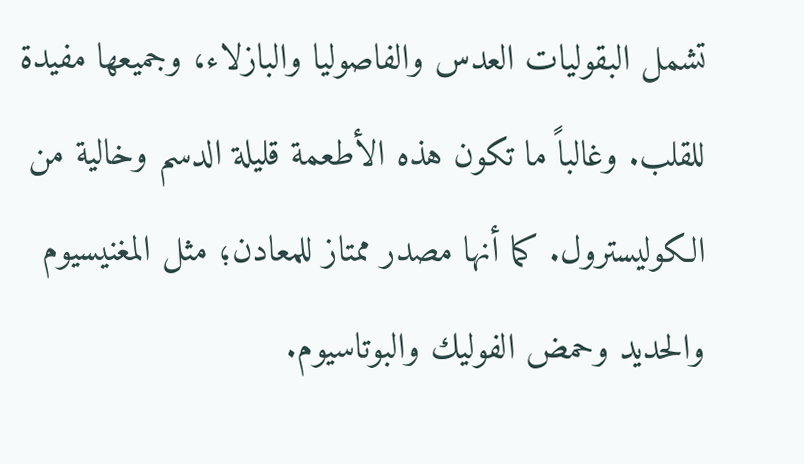تشمل البقوليات العدس والفاصوليا والبازلاء، وجميعها مفيدة للقلب. وغالباً ما تكون هذه الأطعمة قليلة الدسم وخالية من الكوليسترول. كما أنها مصدر ممتاز للمعادن؛ مثل المغنيسيوم والحديد وحمض الفوليك والبوتاسيوم.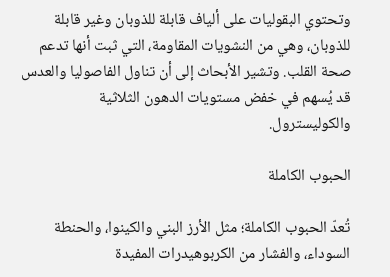وتحتوي البقوليات على ألياف قابلة للذوبان وغير قابلة للذوبان، وهي من النشويات المقاومة، التي ثبت أنها تدعم صحة القلب. وتشير الأبحاث إلى أن تناول الفاصوليا والعدس قد يُسهم في خفض مستويات الدهون الثلاثية والكوليسترول.

الحبوب الكاملة

تُعدّ الحبوب الكاملة؛ مثل الأرز البني والكينوا، والحنطة السوداء، والفشار من الكربوهيدرات المفيدة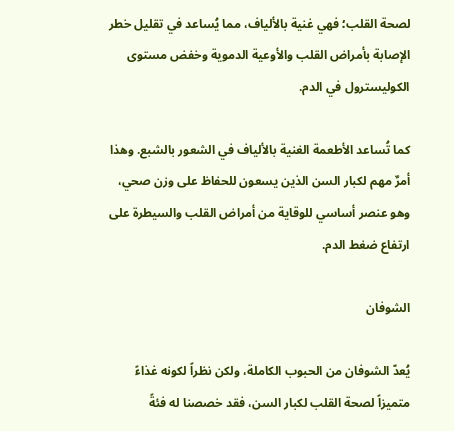لصحة القلب؛ فهي غنية بالألياف، مما يُساعد في تقليل خطر الإصابة بأمراض القلب والأوعية الدموية وخفض مستوى الكوليسترول في الدم.

كما تُساعد الأطعمة الغنية بالألياف في الشعور بالشبع. وهذا أمرٌ مهم لكبار السن الذين يسعون للحفاظ على وزن صحي، وهو عنصر أساسي للوقاية من أمراض القلب والسيطرة على ارتفاع ضغط الدم.

الشوفان

يُعدّ الشوفان من الحبوب الكاملة، ولكن نظراً لكونه غذاءً متميزاً لصحة القلب لكبار السن، فقد خصصنا له فئةً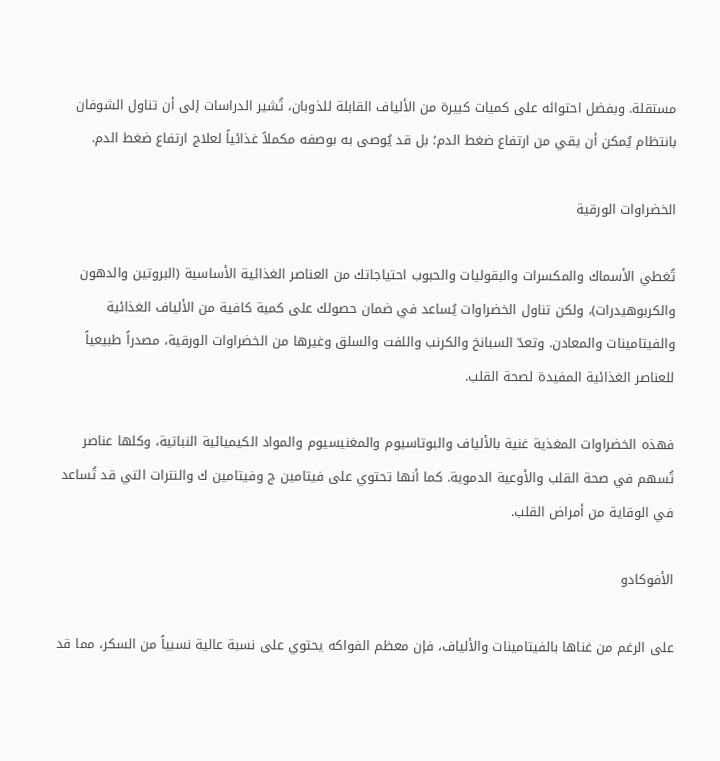مستقلة. وبفضل احتوائه على كميات كبيرة من الألياف القابلة للذوبان، تُشير الدراسات إلى أن تناول الشوفان بانتظام يُمكن أن يقي من ارتفاع ضغط الدم؛ بل قد يُوصى به بوصفه مكملاً غذائياً لعلاج ارتفاع ضغط الدم.

الخضراوات الورقية

تُغطي الأسماك والمكسرات والبقوليات والحبوب احتياجاتك من العناصر الغذائية الأساسية (البروتين والدهون والكربوهيدرات)، ولكن تناول الخضراوات يُساعد في ضمان حصولك على كمية كافية من الألياف الغذائية والفيتامينات والمعادن. وتعدّ السبانخ والكرنب واللفت والسلق وغيرها من الخضراوات الورقية، مصدراً طبيعياً للعناصر الغذائية المفيدة لصحة القلب.

فهذه الخضراوات المغذية غنية بالألياف والبوتاسيوم والمغنيسيوم والمواد الكيميائية النباتية، وكلها عناصر تُسهم في صحة القلب والأوعية الدموية. كما أنها تحتوي على فيتامين ج وفيتامين ك والنترات التي قد تُساعد في الوقاية من أمراض القلب.

الأفوكادو

على الرغم من غناها بالفيتامينات والألياف، فإن معظم الفواكه يحتوي على نسبة عالية نسبياً من السكر، مما قد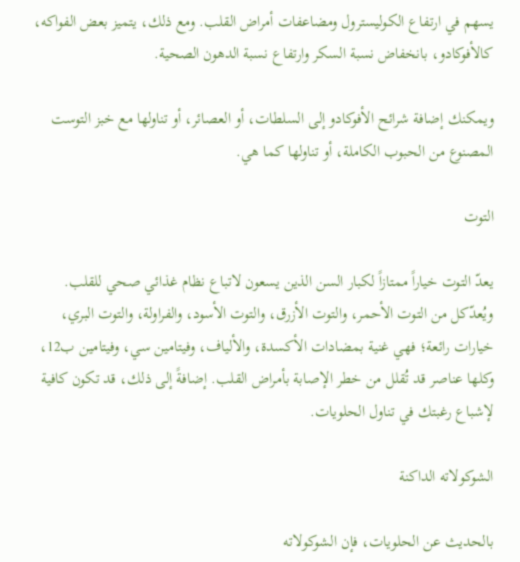يسهم في ارتفاع الكوليسترول ومضاعفات أمراض القلب. ومع ذلك، يتميز بعض الفواكه، كالأفوكادو، بانخفاض نسبة السكر وارتفاع نسبة الدهون الصحية.

ويمكنك إضافة شرائح الأفوكادو إلى السلطات، أو العصائر، أو تناولها مع خبز التوست المصنوع من الحبوب الكاملة، أو تناولها كما هي.

التوت

يعدّ التوت خياراً ممتازاً لكبار السن الذين يسعون لاتباع نظام غذائي صحي للقلب. ويُعدّكل من التوت الأحمر، والتوت الأزرق، والتوت الأسود، والفراولة، والتوت البري، خيارات رائعة؛ فهي غنية بمضادات الأكسدة، والألياف، وفيتامين سي، وفيتامين ب12، وكلها عناصر قد تُقلل من خطر الإصابة بأمراض القلب. إضافةً إلى ذلك، قد تكون كافية لإشباع رغبتك في تناول الحلويات.

الشوكولاته الداكنة

بالحديث عن الحلويات، فإن الشوكولاته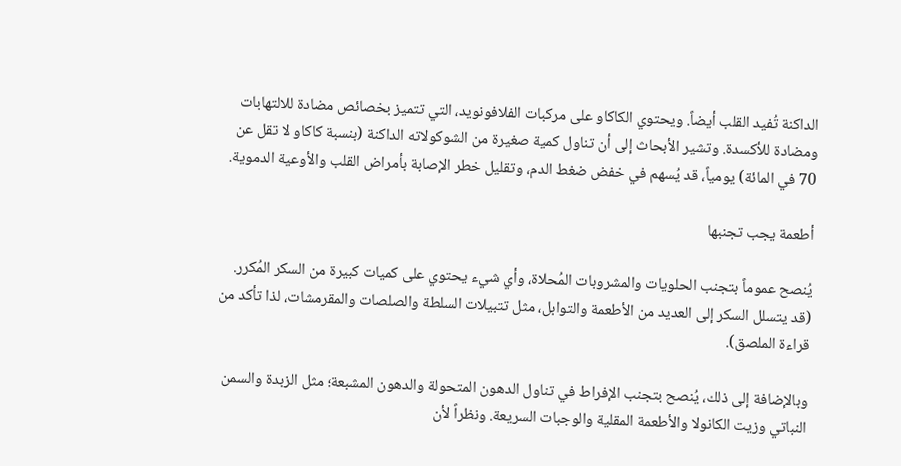الداكنة تُفيد القلب أيضاً. ويحتوي الكاكاو على مركبات الفلافونويد، التي تتميز بخصائص مضادة للالتهابات ومضادة للأكسدة. وتشير الأبحاث إلى أن تناول كمية صغيرة من الشوكولاته الداكنة (بنسبة كاكاو لا تقل عن 70 في المائة) يومياً، قد يُسهم في خفض ضغط الدم، وتقليل خطر الإصابة بأمراض القلب والأوعية الدموية.

أطعمة يجب تجنبها

يُنصح عموماً بتجنب الحلويات والمشروبات المُحلاة، وأي شيء يحتوي على كميات كبيرة من السكر المُكرر. (قد يتسلل السكر إلى العديد من الأطعمة والتوابل، مثل تتبيلات السلطة والصلصات والمقرمشات، لذا تأكد من قراءة الملصق).

وبالإضافة إلى ذلك، يُنصح بتجنب الإفراط في تناول الدهون المتحولة والدهون المشبعة؛ مثل الزبدة والسمن النباتي وزيت الكانولا والأطعمة المقلية والوجبات السريعة. ونظراً لأن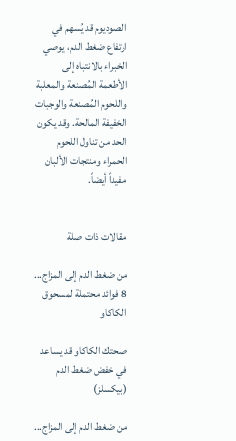الصوديوم قد يُسهم في ارتفاع ضغط الدم، يوصي الخبراء بالانتباه إلى الأطعمة المُصنعة والمعلبة واللحوم المُصنعة والوجبات الخفيفة المالحة. وقد يكون الحد من تناول اللحوم الحمراء ومنتجات الألبان مفيداً أيضاً.


مقالات ذات صلة

من ضغط الدم إلى المزاج... 8 فوائد محتملة لمسحوق الكاكاو

صحتك الكاكاو قد يساعد في خفض ضغط الدم (بيكسلز)

من ضغط الدم إلى المزاج...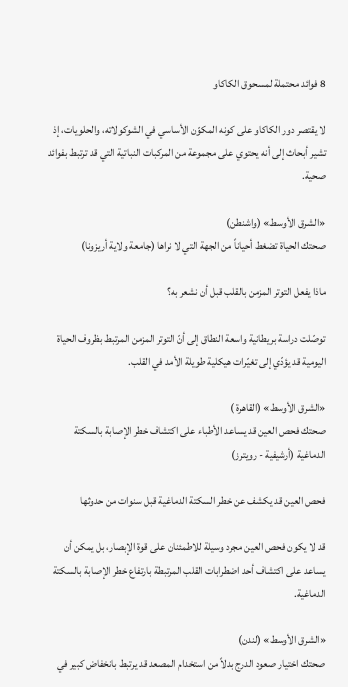8 فوائد محتملة لمسحوق الكاكاو

لا يقتصر دور الكاكاو على كونه المكوّن الأساسي في الشوكولاته، والحلويات، إذ تشير أبحاث إلى أنه يحتوي على مجموعة من المركبات النباتية التي قد ترتبط بفوائد صحية.

«الشرق الأوسط» (واشنطن)
صحتك الحياة تضغط أحياناً من الجهة التي لا نراها (جامعة ولاية أريزونا)

ماذا يفعل التوتر المزمن بالقلب قبل أن نشعر به؟

توصّلت دراسة بريطانية واسعة النطاق إلى أنّ التوتر المزمن المرتبط بظروف الحياة اليومية قد يؤدّي إلى تغيّرات هيكلية طويلة الأمد في القلب.

«الشرق الأوسط» (القاهرة )
صحتك فحص العين قد يساعد الأطباء على اكتشاف خطر الإصابة بالسكتة الدماغية (أرشيفية - رويترز)

فحص العين قد يكشف عن خطر السكتة الدماغية قبل سنوات من حدوثها

قد لا يكون فحص العين مجرد وسيلة للاطمئنان على قوة الإبصار، بل يمكن أن يساعد على اكتشاف أحد اضطرابات القلب المرتبطة بارتفاع خطر الإصابة بالسكتة الدماغية.

«الشرق الأوسط» (لندن)
صحتك اختيار صعود الدرج بدلاً من استخدام المصعد قد يرتبط بانخفاض كبير في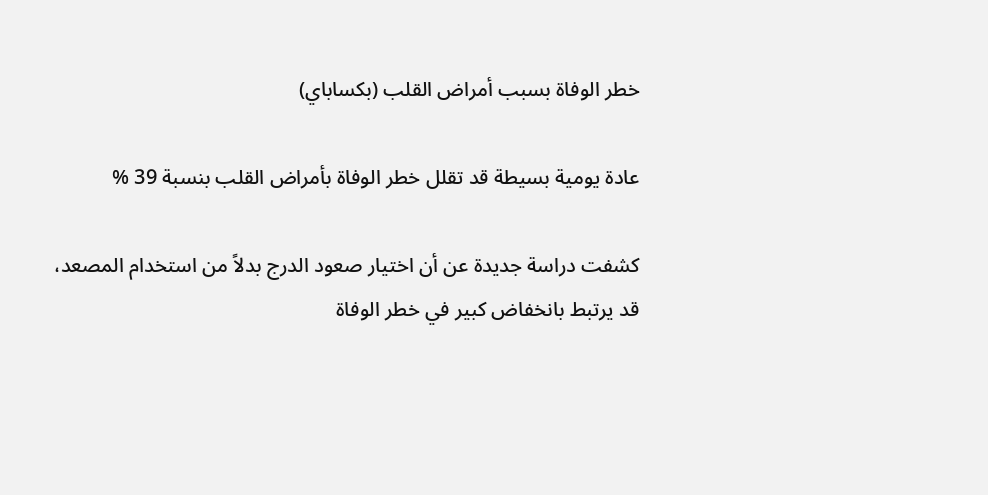خطر الوفاة بسبب أمراض القلب (بكساباي)

عادة يومية بسيطة قد تقلل خطر الوفاة بأمراض القلب بنسبة 39 %

كشفت دراسة جديدة عن أن اختيار صعود الدرج بدلاً من استخدام المصعد، قد يرتبط بانخفاض كبير في خطر الوفاة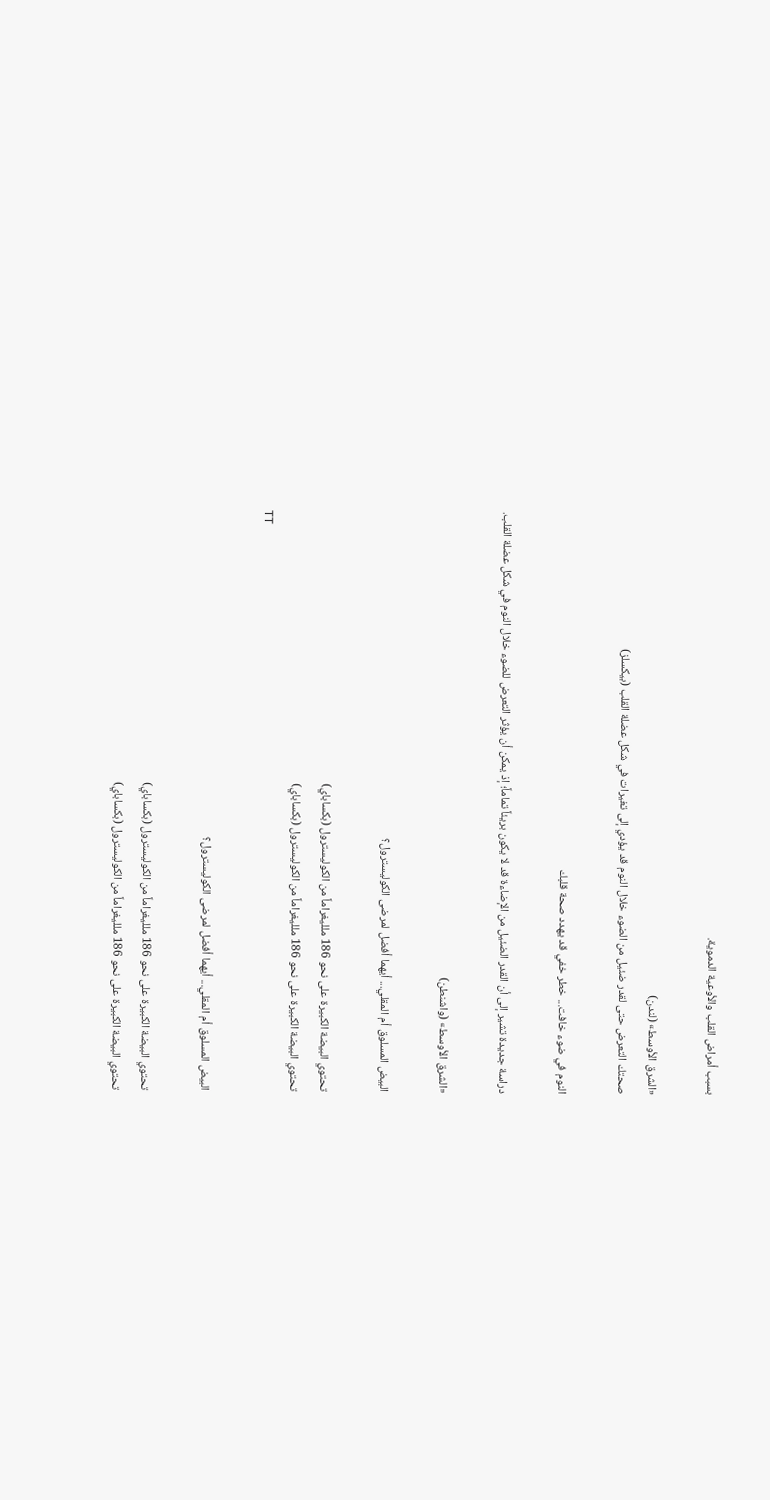بسبب أمراض القلب والأوعية الدموية.

«الشرق الأوسط» (لندن)
صحتك التعرض حتى لقدر ضئيل من الضوء خلال النوم قد يؤدي إلى تغيرات في شكل عضلة القلب (بيكسلز)

النوم في ضوء خافت... خطر خفي قد يهدد صحة قلبك

دراسة جديدة تشير إلى أن القدر الضئيل من الإضاءة قد لا يكون بريئاً تماماً؛ إذ يمكن أن يؤثر التعرض للضوء خلال النوم في شكل عضلة القلب.

«الشرق الأوسط» (واشنطن)

البيض المسلوق أم المقلي... أيهما أفضل لمرضى الكوليسترول؟

تحتوي البيضة الكبيرة على نحو 186 ملليغراماً من الكوليسترول (بكساباي)
تحتوي البيضة الكبيرة على نحو 186 ملليغراماً من الكوليسترول (بكساباي)
TT

البيض المسلوق أم المقلي... أيهما أفضل لمرضى الكوليسترول؟

تحتوي البيضة الكبيرة على نحو 186 ملليغراماً من الكوليسترول (بكساباي)
تحتوي البيضة الكبيرة على نحو 186 ملليغراماً من الكوليسترول (بكساباي)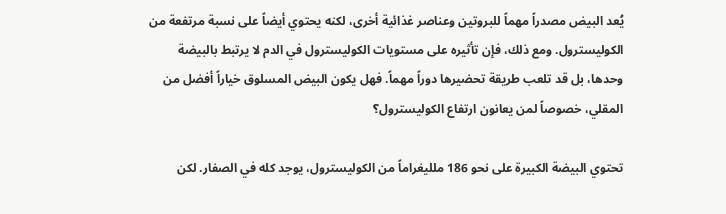يُعد البيض مصدراً مهماً للبروتين وعناصر غذائية أخرى، لكنه يحتوي أيضاً على نسبة مرتفعة من الكوليسترول. ومع ذلك، فإن تأثيره على مستويات الكوليسترول في الدم لا يرتبط بالبيضة وحدها، بل قد تلعب طريقة تحضيرها دوراً مهماً. فهل يكون البيض المسلوق خياراً أفضل من المقلي، خصوصاً لمن يعانون ارتفاع الكوليسترول؟

تحتوي البيضة الكبيرة على نحو 186 ملليغراماً من الكوليسترول، يوجد كله في الصفار. لكن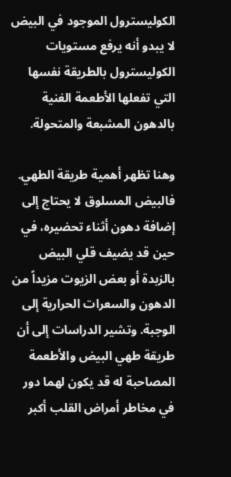الكوليسترول الموجود في البيض لا يبدو أنه يرفع مستويات الكوليسترول بالطريقة نفسها التي تفعلها الأطعمة الغنية بالدهون المشبعة والمتحولة.

وهنا تظهر أهمية طريقة الطهي. فالبيض المسلوق لا يحتاج إلى إضافة دهون أثناء تحضيره، في حين قد يضيف قلي البيض بالزبدة أو بعض الزيوت مزيداً من الدهون والسعرات الحرارية إلى الوجبة. وتشير الدراسات إلى أن طريقة طهي البيض والأطعمة المصاحبة له قد يكون لهما دور في مخاطر أمراض القلب أكبر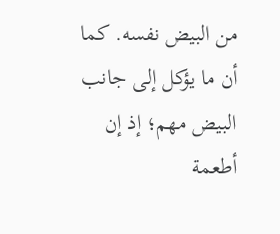من البيض نفسه. كما أن ما يؤكل إلى جانب البيض مهم؛ إذ إن أطعمة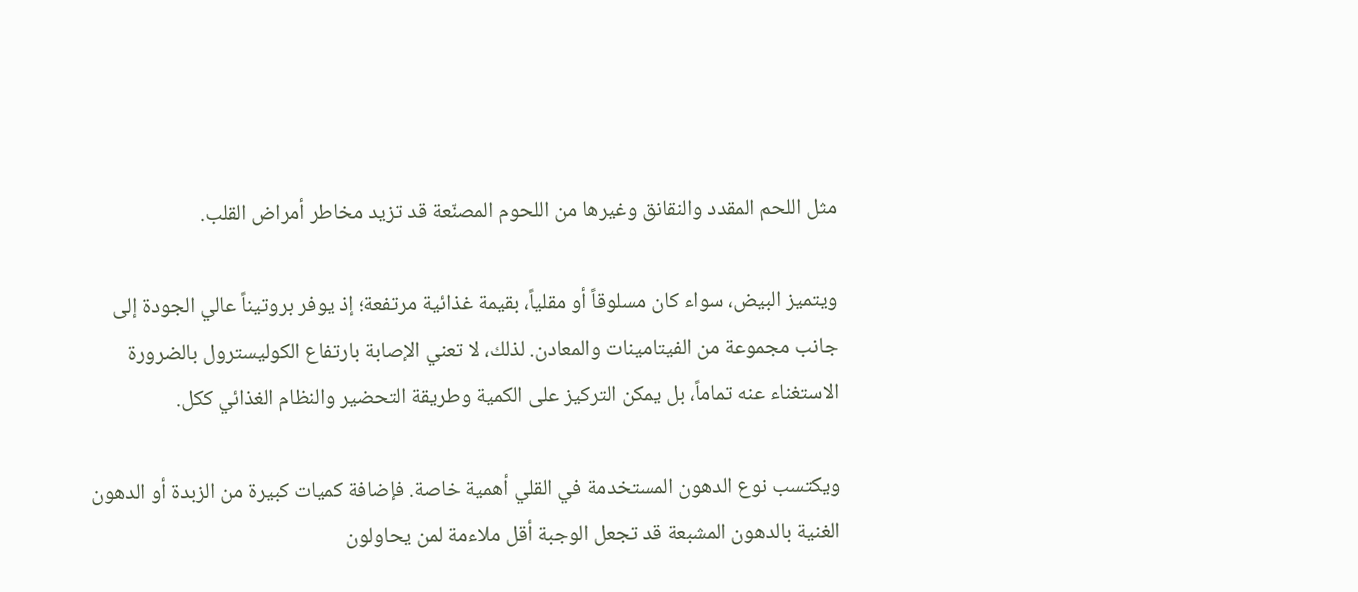مثل اللحم المقدد والنقانق وغيرها من اللحوم المصنّعة قد تزيد مخاطر أمراض القلب.

ويتميز البيض، سواء كان مسلوقاً أو مقلياً، بقيمة غذائية مرتفعة؛ إذ يوفر بروتيناً عالي الجودة إلى جانب مجموعة من الفيتامينات والمعادن. لذلك، لا تعني الإصابة بارتفاع الكوليسترول بالضرورة الاستغناء عنه تماماً، بل يمكن التركيز على الكمية وطريقة التحضير والنظام الغذائي ككل.

ويكتسب نوع الدهون المستخدمة في القلي أهمية خاصة. فإضافة كميات كبيرة من الزبدة أو الدهون الغنية بالدهون المشبعة قد تجعل الوجبة أقل ملاءمة لمن يحاولون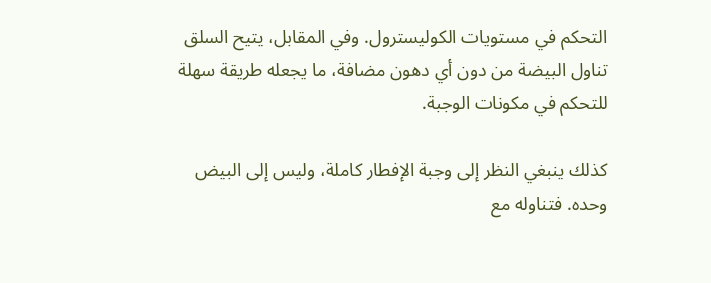التحكم في مستويات الكوليسترول. وفي المقابل، يتيح السلق تناول البيضة من دون أي دهون مضافة، ما يجعله طريقة سهلة للتحكم في مكونات الوجبة.

كذلك ينبغي النظر إلى وجبة الإفطار كاملة، وليس إلى البيض وحده. فتناوله مع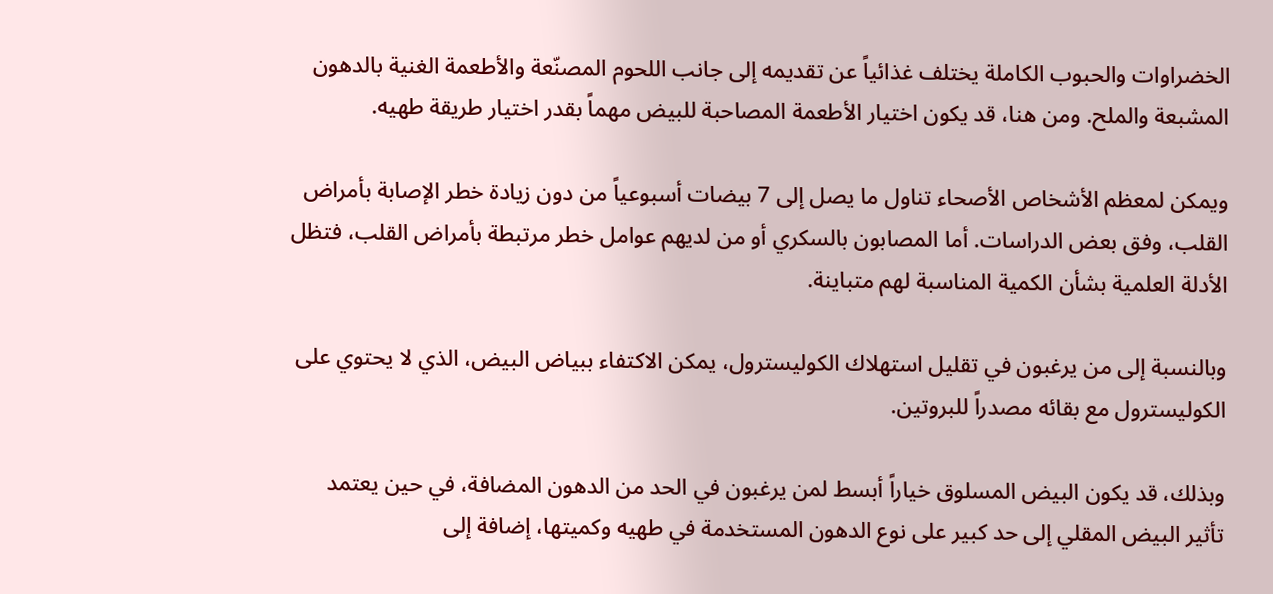الخضراوات والحبوب الكاملة يختلف غذائياً عن تقديمه إلى جانب اللحوم المصنّعة والأطعمة الغنية بالدهون المشبعة والملح. ومن هنا، قد يكون اختيار الأطعمة المصاحبة للبيض مهماً بقدر اختيار طريقة طهيه.

ويمكن لمعظم الأشخاص الأصحاء تناول ما يصل إلى 7 بيضات أسبوعياً من دون زيادة خطر الإصابة بأمراض القلب، وفق بعض الدراسات. أما المصابون بالسكري أو من لديهم عوامل خطر مرتبطة بأمراض القلب، فتظل الأدلة العلمية بشأن الكمية المناسبة لهم متباينة.

وبالنسبة إلى من يرغبون في تقليل استهلاك الكوليسترول، يمكن الاكتفاء ببياض البيض، الذي لا يحتوي على الكوليسترول مع بقائه مصدراً للبروتين.

وبذلك، قد يكون البيض المسلوق خياراً أبسط لمن يرغبون في الحد من الدهون المضافة، في حين يعتمد تأثير البيض المقلي إلى حد كبير على نوع الدهون المستخدمة في طهيه وكميتها، إضافة إلى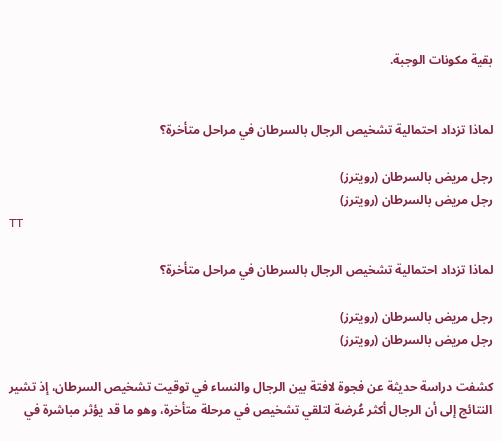بقية مكونات الوجبة.


لماذا تزداد احتمالية تشخيص الرجال بالسرطان في مراحل متأخرة؟

رجل مريض بالسرطان (رويترز)
رجل مريض بالسرطان (رويترز)
TT

لماذا تزداد احتمالية تشخيص الرجال بالسرطان في مراحل متأخرة؟

رجل مريض بالسرطان (رويترز)
رجل مريض بالسرطان (رويترز)

كشفت دراسة حديثة عن فجوة لافتة بين الرجال والنساء في توقيت تشخيص السرطان، إذ تشير النتائج إلى أن الرجال أكثر عُرضة لتلقي تشخيص في مرحلة متأخرة، وهو ما قد يؤثر مباشرة في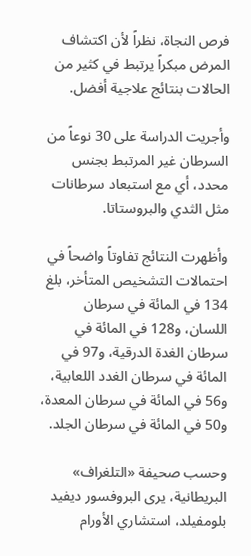فرص النجاة، نظراً لأن اكتشاف المرض مبكراً يرتبط في كثير من الحالات بنتائج علاجية أفضل.

وأجريت الدراسة على 30 نوعاً من السرطان غير المرتبط بجنس محدد، أي مع استبعاد سرطانات مثل الثدي والبروستاتا.

وأظهرت النتائج تفاوتاً واضحاً في احتمالات التشخيص المتأخر، بلغ 134 في المائة في سرطان اللسان، و128 في المائة في سرطان الغدة الدرقية، و97 في المائة في سرطان الغدد اللعابية، و56 في المائة في سرطان المعدة، و50 في المائة في سرطان الجلد.

وحسب صحيفة «التلغراف» البريطانية، يرى البروفسور ديفيد بلومفيلد، استشاري الأورام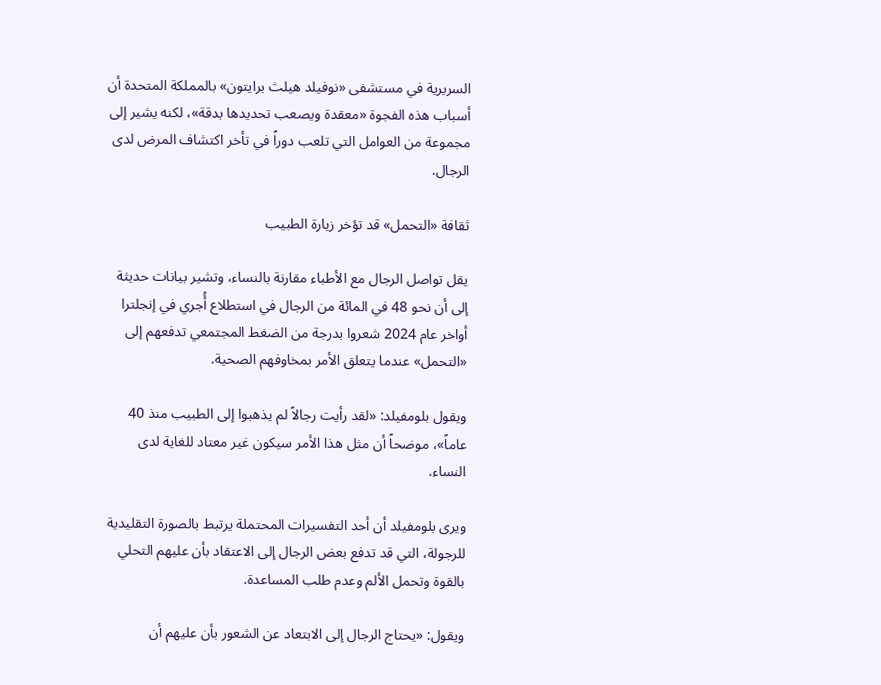السريرية في مستشفى «نوفيلد هيلث برايتون» بالمملكة المتحدة أن أسباب هذه الفجوة «معقدة ويصعب تحديدها بدقة»، لكنه يشير إلى مجموعة من العوامل التي تلعب دوراً في تأخر اكتشاف المرض لدى الرجال.

ثقافة «التحمل» قد تؤخر زيارة الطبيب

يقل تواصل الرجال مع الأطباء مقارنة بالنساء، وتشير بيانات حديثة إلى أن نحو 48 في المائة من الرجال في استطلاع أُجري في إنجلترا أواخر عام 2024 شعروا بدرجة من الضغط المجتمعي تدفعهم إلى «التحمل» عندما يتعلق الأمر بمخاوفهم الصحية.

ويقول بلومفيلد: «لقد رأيت رجالاً لم يذهبوا إلى الطبيب منذ 40 عاماً»، موضحاً أن مثل هذا الأمر سيكون غير معتاد للغاية لدى النساء.

ويرى بلومفيلد أن أحد التفسيرات المحتملة يرتبط بالصورة التقليدية للرجولة، التي قد تدفع بعض الرجال إلى الاعتقاد بأن عليهم التحلي بالقوة وتحمل الألم وعدم طلب المساعدة.

ويقول: «يحتاج الرجال إلى الابتعاد عن الشعور بأن عليهم أن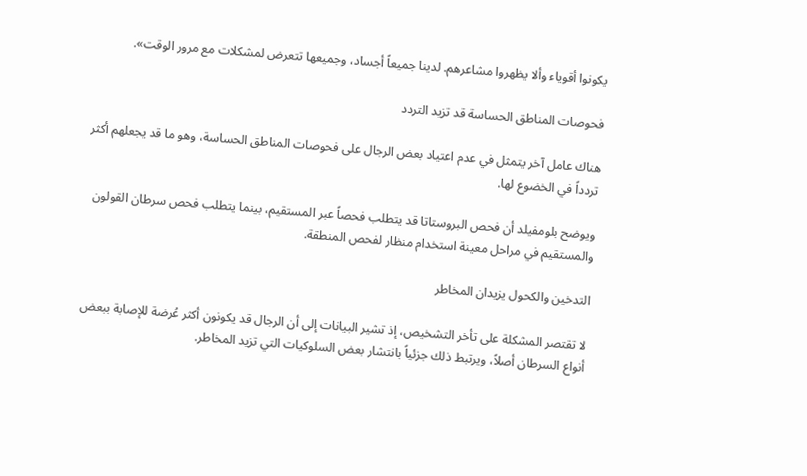يكونوا أقوياء وألا يظهروا مشاعرهم. لدينا جميعاً أجساد، وجميعها تتعرض لمشكلات مع مرور الوقت».

فحوصات المناطق الحساسة قد تزيد التردد

هناك عامل آخر يتمثل في عدم اعتياد بعض الرجال على فحوصات المناطق الحساسة، وهو ما قد يجعلهم أكثر تردداً في الخضوع لها.

ويوضح بلومفيلد أن فحص البروستاتا قد يتطلب فحصاً عبر المستقيم، بينما يتطلب فحص سرطان القولون والمستقيم في مراحل معينة استخدام منظار لفحص المنطقة.

التدخين والكحول يزيدان المخاطر

لا تقتصر المشكلة على تأخر التشخيص، إذ تشير البيانات إلى أن الرجال قد يكونون أكثر عُرضة للإصابة ببعض أنواع السرطان أصلاً، ويرتبط ذلك جزئياً بانتشار بعض السلوكيات التي تزيد المخاطر.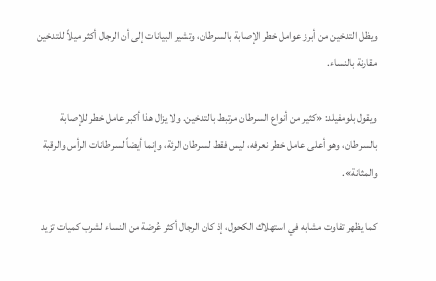ويظل التدخين من أبرز عوامل خطر الإصابة بالسرطان، وتشير البيانات إلى أن الرجال أكثر ميلاً للتدخين مقارنة بالنساء.

ويقول بلومفيلد: «كثير من أنواع السرطان مرتبط بالتدخين. ولا يزال هذا أكبر عامل خطر للإصابة بالسرطان، وهو أعلى عامل خطر نعرفه، ليس فقط لسرطان الرئة، وإنما أيضاً لسرطانات الرأس والرقبة والمثانة».

كما يظهر تفاوت مشابه في استهلاك الكحول، إذ كان الرجال أكثر عُرضة من النساء لشرب كميات تزيد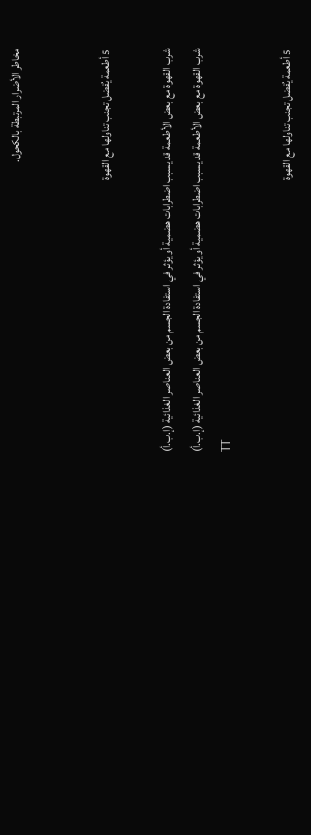مخاطر الأضرار المرتبطة بالكحول.


5 أطعمة يُفضل تجنب تناولها مع القهوة

شرب القهوة مع بعض الأطعمة قد يسبب اضطرابات هضمية أو يؤثر في استفادة الجسم من بعض العناصر الغذائية (إ.ب.أ)
شرب القهوة مع بعض الأطعمة قد يسبب اضطرابات هضمية أو يؤثر في استفادة الجسم من بعض العناصر الغذائية (إ.ب.أ)
TT

5 أطعمة يُفضل تجنب تناولها مع القهوة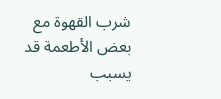شرب القهوة مع بعض الأطعمة قد يسبب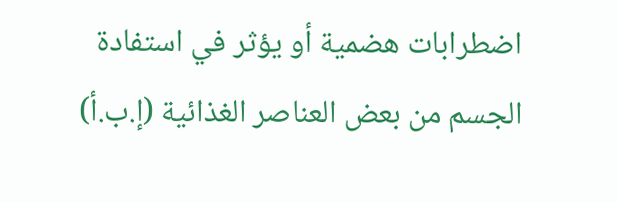اضطرابات هضمية أو يؤثر في استفادة الجسم من بعض العناصر الغذائية (إ.ب.أ)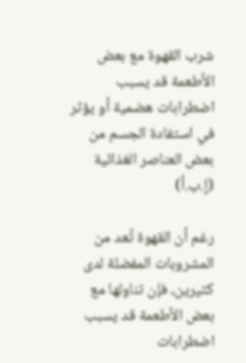شرب القهوة مع بعض الأطعمة قد يسبب اضطرابات هضمية أو يؤثر في استفادة الجسم من بعض العناصر الغذائية (إ.ب.أ)

رغم أن القهوة تُعد من المشروبات المفضلة لدى كثيرين، فإن تناولها مع بعض الأطعمة قد يسبب اضطرابات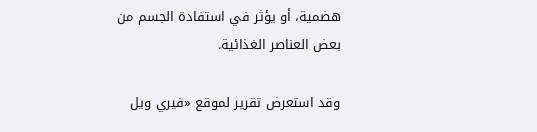هضمية، أو يؤثر في استفادة الجسم من بعض العناصر الغذائية.

وقد استعرض تقرير لموقع «فيري ويل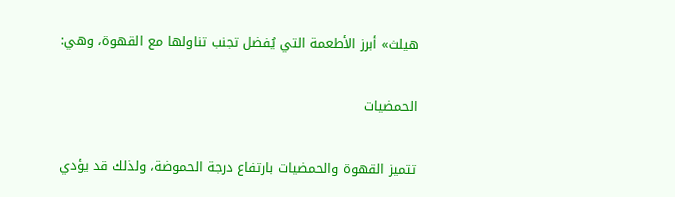هيلث» أبرز الأطعمة التي يُفضل تجنب تناولها مع القهوة، وهي:

الحمضيات

تتميز القهوة والحمضيات بارتفاع درجة الحموضة، ولذلك قد يؤدي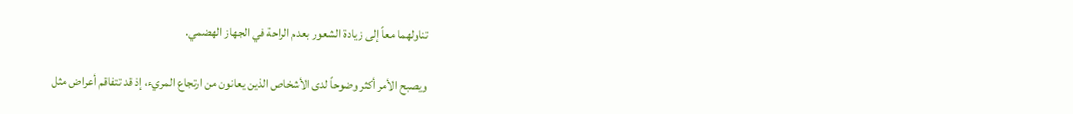تناولهما معاً إلى زيادة الشعور بعدم الراحة في الجهاز الهضمي.

ويصبح الأمر أكثر وضوحاً لدى الأشخاص الذين يعانون من ارتجاع المريء، إذ قد تتفاقم أعراض مثل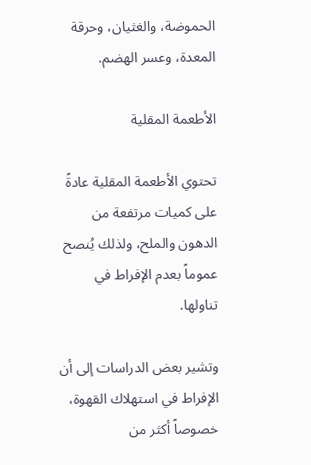الحموضة، والغثيان، وحرقة المعدة، وعسر الهضم.

الأطعمة المقلية

تحتوي الأطعمة المقلية عادةً على كميات مرتفعة من الدهون والملح، ولذلك يُنصح عموماً بعدم الإفراط في تناولها.

وتشير بعض الدراسات إلى أن الإفراط في استهلاك القهوة، خصوصاً أكثر من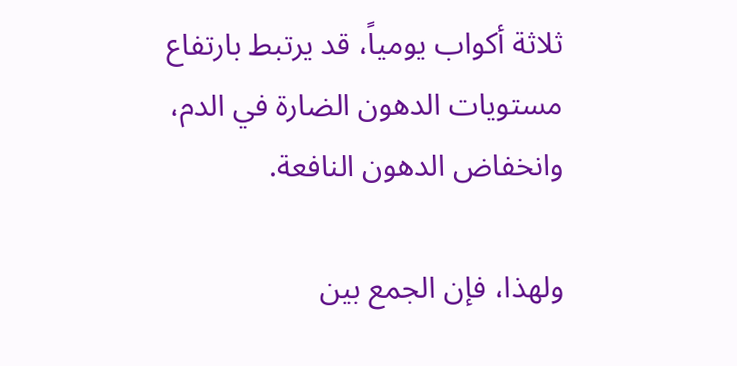ثلاثة أكواب يومياً، قد يرتبط بارتفاع مستويات الدهون الضارة في الدم، وانخفاض الدهون النافعة.

ولهذا، فإن الجمع بين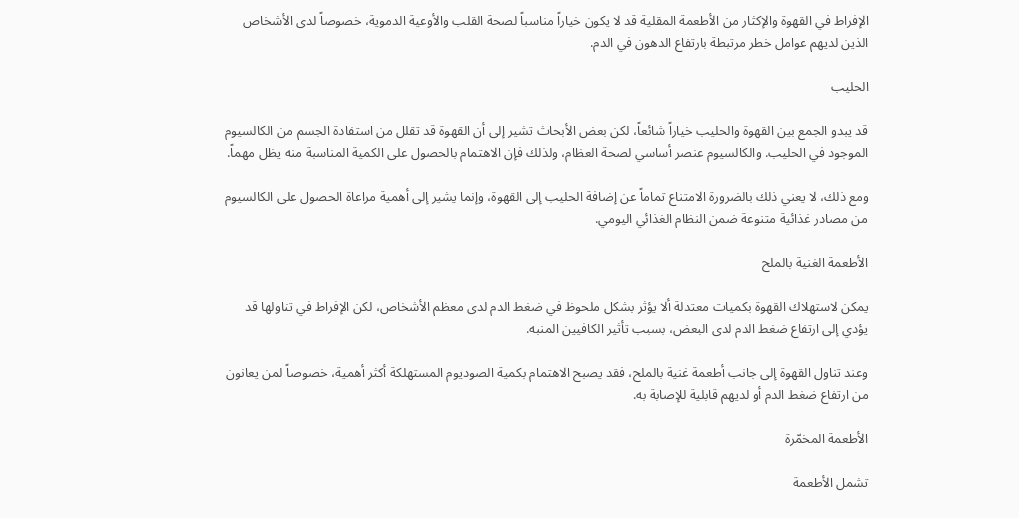الإفراط في القهوة والإكثار من الأطعمة المقلية قد لا يكون خياراً مناسباً لصحة القلب والأوعية الدموية، خصوصاً لدى الأشخاص الذين لديهم عوامل خطر مرتبطة بارتفاع الدهون في الدم.

الحليب

قد يبدو الجمع بين القهوة والحليب خياراً شائعاً، لكن بعض الأبحاث تشير إلى أن القهوة قد تقلل من استفادة الجسم من الكالسيوم الموجود في الحليب. والكالسيوم عنصر أساسي لصحة العظام، ولذلك فإن الاهتمام بالحصول على الكمية المناسبة منه يظل مهماً.

ومع ذلك، لا يعني ذلك بالضرورة الامتناع تماماً عن إضافة الحليب إلى القهوة، وإنما يشير إلى أهمية مراعاة الحصول على الكالسيوم من مصادر غذائية متنوعة ضمن النظام الغذائي اليومي.

الأطعمة الغنية بالملح

يمكن لاستهلاك القهوة بكميات معتدلة ألا يؤثر بشكل ملحوظ في ضغط الدم لدى معظم الأشخاص، لكن الإفراط في تناولها قد يؤدي إلى ارتفاع ضغط الدم لدى البعض، بسبب تأثير الكافيين المنبه.

وعند تناول القهوة إلى جانب أطعمة غنية بالملح، فقد يصبح الاهتمام بكمية الصوديوم المستهلكة أكثر أهمية، خصوصاً لمن يعانون من ارتفاع ضغط الدم أو لديهم قابلية للإصابة به.

الأطعمة المخمّرة

تشمل الأطعمة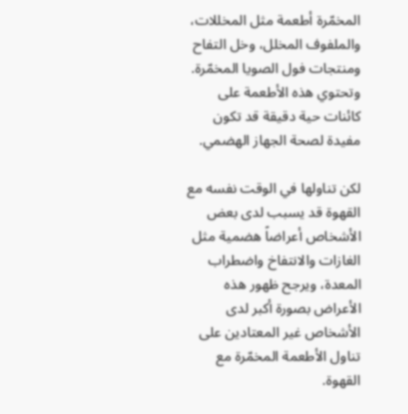المخمّرة أطعمة مثل المخللات، والملفوف المخلل، وخل التفاح ومنتجات فول الصويا المخمّرة. وتحتوي هذه الأطعمة على كائنات حية دقيقة قد تكون مفيدة لصحة الجهاز الهضمي.

لكن تناولها في الوقت نفسه مع القهوة قد يسبب لدى بعض الأشخاص أعراضاً هضمية مثل الغازات والانتفاخ واضطراب المعدة، ويرجح ظهور هذه الأعراض بصورة أكبر لدى الأشخاص غير المعتادين على تناول الأطعمة المخمّرة مع القهوة.